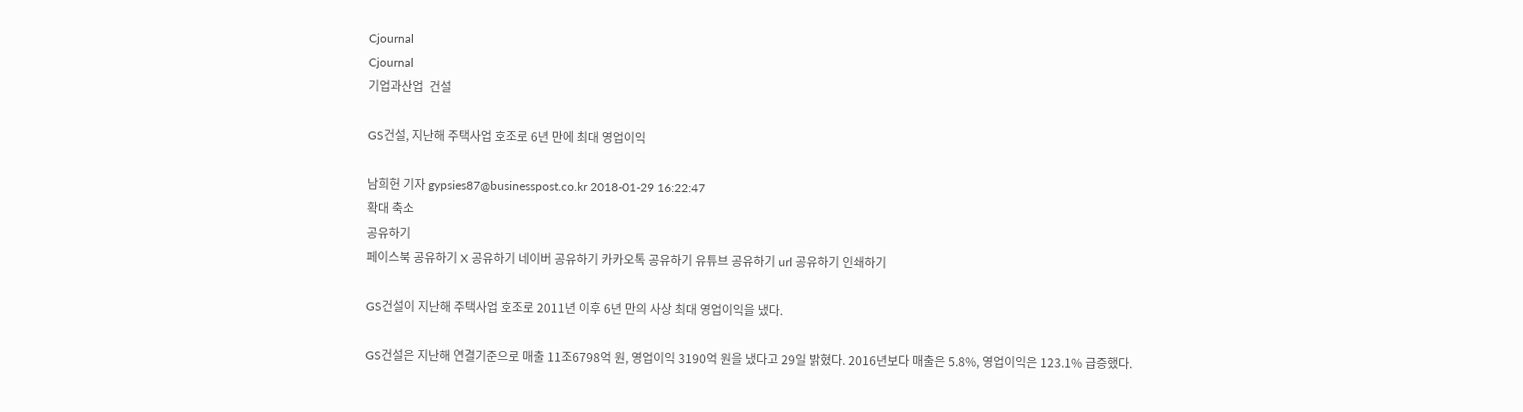Cjournal
Cjournal
기업과산업  건설

GS건설, 지난해 주택사업 호조로 6년 만에 최대 영업이익

남희헌 기자 gypsies87@businesspost.co.kr 2018-01-29 16:22:47
확대 축소
공유하기
페이스북 공유하기 X 공유하기 네이버 공유하기 카카오톡 공유하기 유튜브 공유하기 url 공유하기 인쇄하기

GS건설이 지난해 주택사업 호조로 2011년 이후 6년 만의 사상 최대 영업이익을 냈다.

GS건설은 지난해 연결기준으로 매출 11조6798억 원, 영업이익 3190억 원을 냈다고 29일 밝혔다. 2016년보다 매출은 5.8%, 영업이익은 123.1% 급증했다.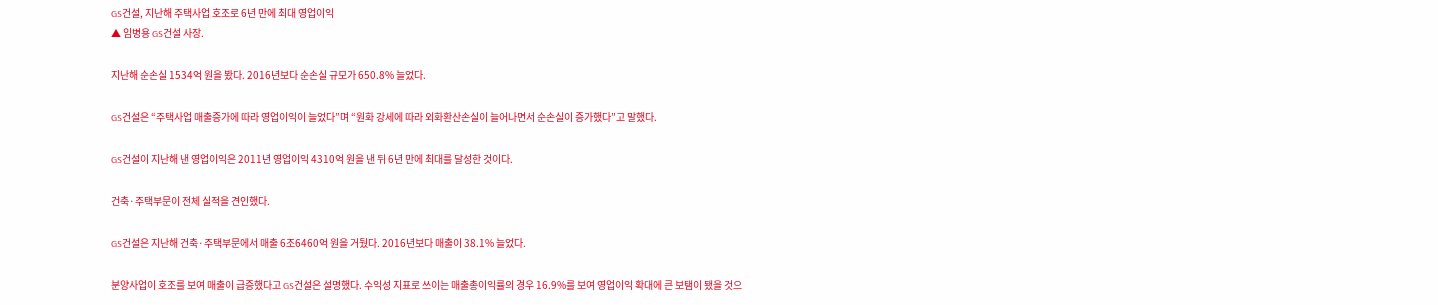GS건설, 지난해 주택사업 호조로 6년 만에 최대 영업이익
▲ 임병용 GS건설 사장.

지난해 순손실 1534억 원을 봤다. 2016년보다 순손실 규모가 650.8% 늘었다.

GS건설은 “주택사업 매출증가에 따라 영업이익이 늘었다”며 “원화 강세에 따라 외화환산손실이 늘어나면서 순손실이 증가했다”고 말했다.

GS건설이 지난해 낸 영업이익은 2011년 영업이익 4310억 원을 낸 뒤 6년 만에 최대를 달성한 것이다.

건축·주택부문이 전체 실적을 견인했다.

GS건설은 지난해 건축·주택부문에서 매출 6조6460억 원을 거뒀다. 2016년보다 매출이 38.1% 늘었다.

분양사업이 호조를 보여 매출이 급증했다고 GS건설은 설명했다. 수익성 지표로 쓰이는 매출총이익률의 경우 16.9%를 보여 영업이익 확대에 큰 보탬이 됐을 것으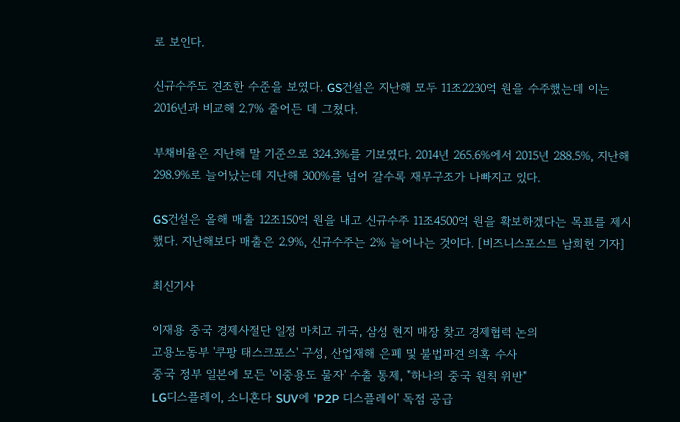로 보인다.

신규수주도 견조한 수준을 보였다. GS건설은 지난해 모두 11조2230억 원을 수주했는데 이는 2016년과 비교해 2.7% 줄어든 데 그쳤다.

부채비율은 지난해 말 기준으로 324.3%를 기보였다. 2014년 265.6%에서 2015년 288.5%, 지난해 298.9%로 늘어났는데 지난해 300%를 넘어 갈수록 재무구조가 나빠지고 있다.

GS건설은 올해 매출 12조150억 원을 내고 신규수주 11조4500억 원을 확보하겠다는 목표를 제시했다. 지난해보다 매출은 2.9%, 신규수주는 2% 늘어나는 것이다. [비즈니스포스트 남희헌 기자]

최신기사

이재용 중국 경제사절단 일정 마치고 귀국, 삼성 현지 매장 찾고 경제협력 논의
고용노동부 '쿠팡 태스크포스' 구성, 산업재해 은폐 및 불법파견 의혹 수사
중국 정부 일본에 모든 '이중용도 물자' 수출 통제, "하나의 중국 원칙 위반"
LG디스플레이, 소니혼다 SUV에 'P2P 디스플레이' 독점 공급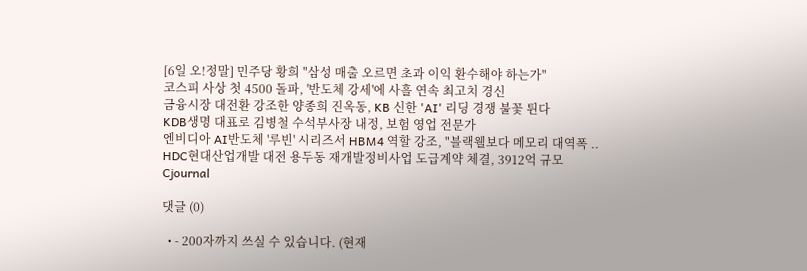[6일 오!정말] 민주당 황희 "삼성 매출 오르면 초과 이익 환수해야 하는가"
코스피 사상 첫 4500 돌파, '반도체 강세'에 사흘 연속 최고치 경신
금융시장 대전환 강조한 양종희 진옥동, KB 신한 'AI' 리딩 경쟁 불꽃 튄다
KDB생명 대표로 김병철 수석부사장 내정, 보험 영업 전문가
엔비디아 AI반도체 '루빈' 시리즈서 HBM4 역할 강조, "블랙웰보다 메모리 대역폭 ..
HDC현대산업개발 대전 용두동 재개발정비사업 도급계약 체결, 3912억 규모
Cjournal

댓글 (0)

  • - 200자까지 쓰실 수 있습니다. (현재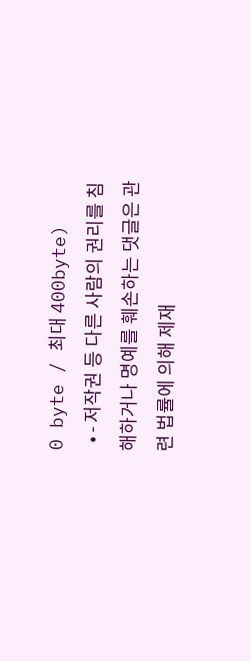0 byte / 최대 400byte)
  • - 저작권 등 다른 사람의 권리를 침해하거나 명예를 훼손하는 댓글은 관련 법률에 의해 제재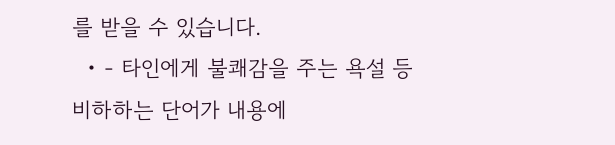를 받을 수 있습니다.
  • - 타인에게 불쾌감을 주는 욕설 등 비하하는 단어가 내용에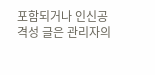포함되거나 인신공격성 글은 관리자의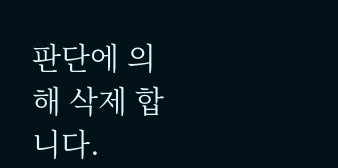판단에 의해 삭제 합니다.